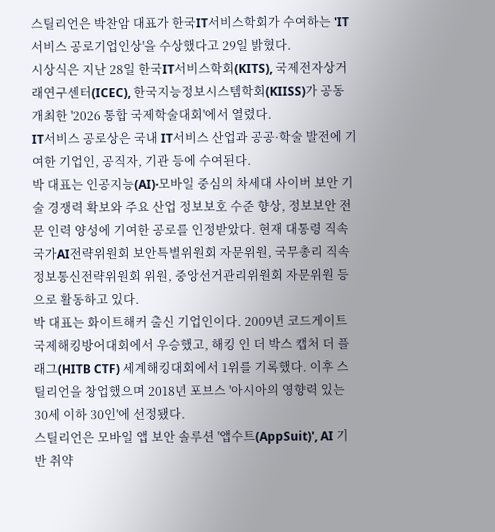스틸리언은 박찬암 대표가 한국IT서비스학회가 수여하는 'IT서비스 공로기업인상'을 수상했다고 29일 밝혔다.
시상식은 지난 28일 한국IT서비스학회(KITS), 국제전자상거래연구센터(ICEC), 한국지능정보시스템학회(KIISS)가 공동 개최한 '2026 통합 국제학술대회'에서 열렸다.
IT서비스 공로상은 국내 IT서비스 산업과 공공·학술 발전에 기여한 기업인, 공직자, 기관 등에 수여된다.
박 대표는 인공지능(AI)·모바일 중심의 차세대 사이버 보안 기술 경쟁력 확보와 주요 산업 정보보호 수준 향상, 정보보안 전문 인력 양성에 기여한 공로를 인정받았다. 현재 대통령 직속 국가AI전략위원회 보안특별위원회 자문위원, 국무총리 직속 정보통신전략위원회 위원, 중앙선거관리위원회 자문위원 등으로 활동하고 있다.
박 대표는 화이트해커 출신 기업인이다. 2009년 코드게이트 국제해킹방어대회에서 우승했고, 해킹 인 더 박스 캡처 더 플래그(HITB CTF) 세계해킹대회에서 1위를 기록했다. 이후 스틸리언을 창업했으며 2018년 포브스 '아시아의 영향력 있는 30세 이하 30인'에 선정됐다.
스틸리언은 모바일 앱 보안 솔루션 '앱수트(AppSuit)', AI 기반 취약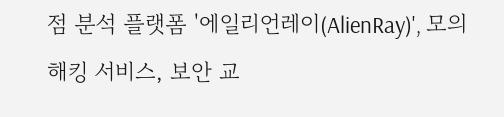점 분석 플랫폼 '에일리언레이(AlienRay)', 모의해킹 서비스, 보안 교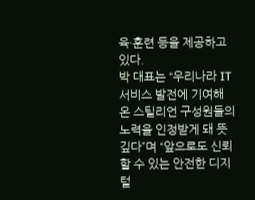육·훈련 등을 제공하고 있다.
박 대표는 “우리나라 IT서비스 발전에 기여해 온 스틸리언 구성원들의 노력을 인정받게 돼 뜻깊다”며 “앞으로도 신뢰할 수 있는 안전한 디지털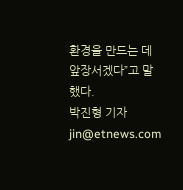환경을 만드는 데 앞장서겠다”고 말했다.
박진형 기자 jin@etnews.com